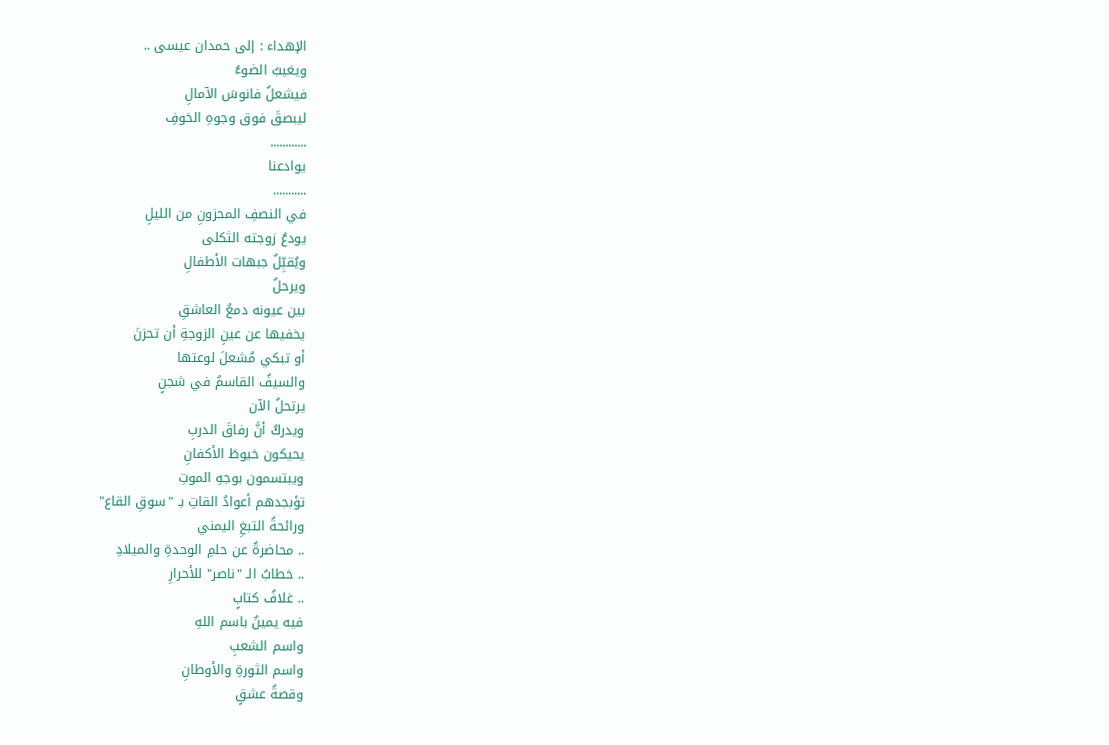الإهداء : إلى حمدان عيسى ..
ويغيبُ الضوءُ
فيشعلُ فانوسَ الآمالِ
ليبصقَ فوق وجوهِ الخوفِ
............
يوادعنا
...........
في النصفِ المحزونِ من الليلِ
يودعُ زوجته الثكلى
ويُقبِّلُ جبهات الأطفالِ
ويرحلُ
بين عيونه دمعُ العاشقِ
يخفيها عن عينِ الزوجةِ أن تحزنَ
أو تبكي مُشعلَ لوعتها
والسيفُ القاسمُ في شجنٍ
يرتحلُ الآن
ويدركُ أنَّ رفاقَ الدربِ
يحيكون خيوطَ الأكفانِ
ويبتسمون بوجهِ الموتِ
تؤبجدهم أعوادُ القاتِ بـ "سوقِ القاع"
ورائحةُ التبغِ اليمني
.. محاضرةٌ عن حلمِ الوحدةِ والميلادِ
.. خطابُ الـ "ناصر" للأحرارِ
.. غلافُ كتابٍ
فيه يمينٌ باسم اللهِ
واسم الشعبِ
واسم الثورةِ والأوطانِ
وقصةُ عشقٍ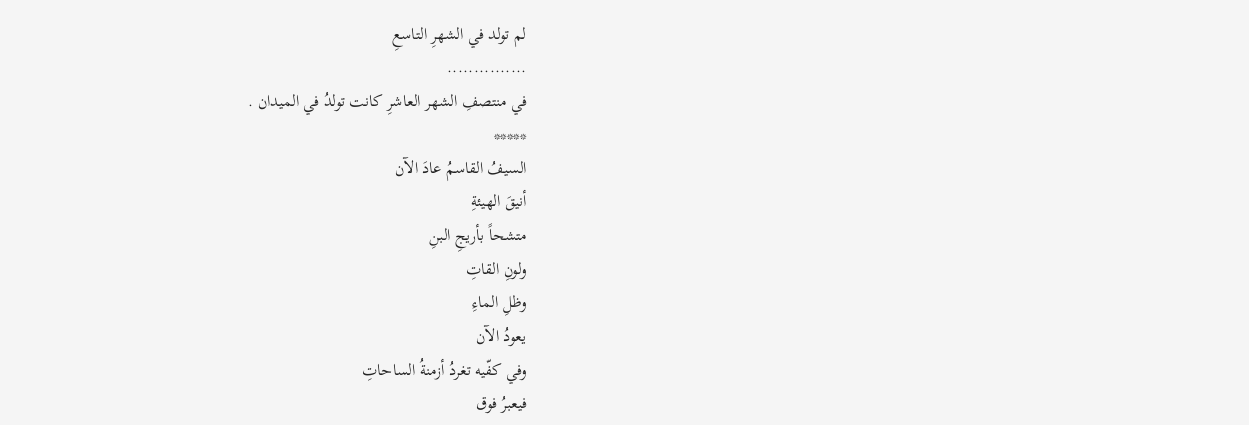لم تولد في الشهرِ التاسعِ
...............
في منتصفِ الشهر العاشرِ كانت تولدُ في الميدان .
*****
السيفُ القاسمُ عادَ الآن
أنيقَ الهيئةِ
متشحاً بأريجِ البنِ
ولونِ القاتِ
وظلِ الماءِ
يعودُ الآن
وفي كفّيه تغردُ أزمنةُ الساحاتِ
فيعبرُ فوق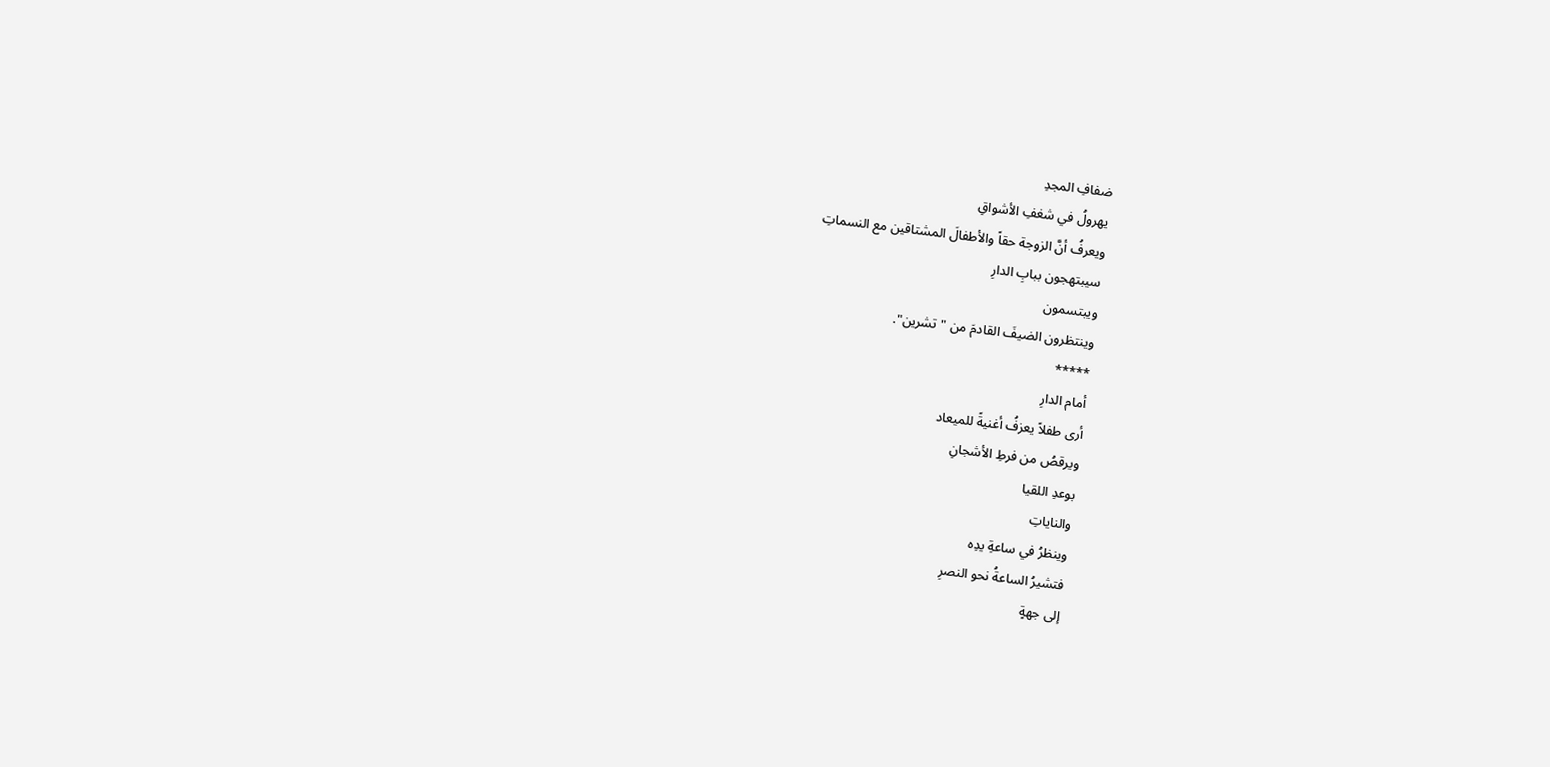ضفافِ المجدِ
يهرولُ في شغفِ الأشواقِ
ويعرفُ أنَّ الزوجة حقاً والأطفالَ المشتاقين مع النسماتِ
سيبتهجون ببابِ الدارِ
ويبتسمون
وينتظرون الضيفَ القادمَ من "تشرين".
*****
أمام الدارِ
أرى طفلاً يعزفُ أغنيةً للميعاد
ويرقصُ من فرطِ الأشجانِ
بوعدِ اللقيا
والناياتِ
وينظرُ في ساعةِ يدِه
فتشيرُ الساعةُ نحو النصرِ
إلى جهةٍ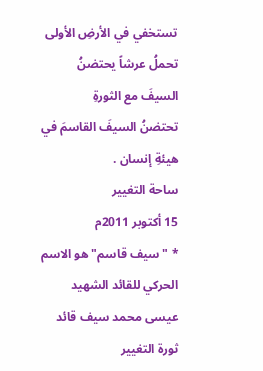تستخفي في الأرضِ الأولى
تحملُ عرشاً يحتضنُ السيفَ مع الثورةِ
تحتضنُ السيفَ القاسمَ في هيئةِ إنسان .
ساحة التغيير
15 أكتوبر 2011م
* "سيف قاسم" هو الاسم الحركي للقائد الشهيد عيسى محمد سيف قائد ثورة التغيير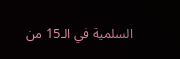السلمية في الـ15 من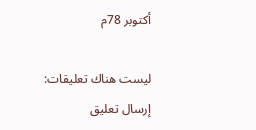أكتوبر 78م

ليست هناك تعليقات:
إرسال تعليق